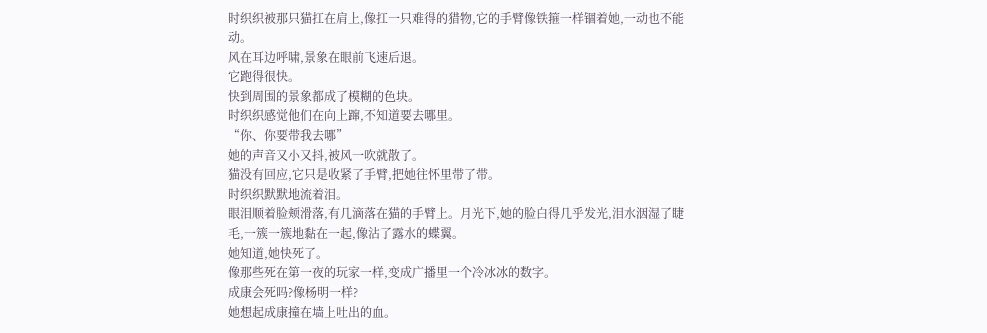时织织被那只猫扛在肩上,像扛一只难得的猎物,它的手臂像铁箍一样锢着她,一动也不能动。
风在耳边呼啸,景象在眼前飞速后退。
它跑得很快。
快到周围的景象都成了模糊的色块。
时织织感觉他们在向上蹿,不知道要去哪里。
“你、你要带我去哪”
她的声音又小又抖,被风一吹就散了。
猫没有回应,它只是收紧了手臂,把她往怀里带了带。
时织织默默地流着泪。
眼泪顺着脸颊滑落,有几滴落在猫的手臂上。月光下,她的脸白得几乎发光,泪水洇湿了睫毛,一簇一簇地黏在一起,像沾了露水的蝶翼。
她知道,她快死了。
像那些死在第一夜的玩家一样,变成广播里一个冷冰冰的数字。
成康会死吗?像杨明一样?
她想起成康撞在墙上吐出的血。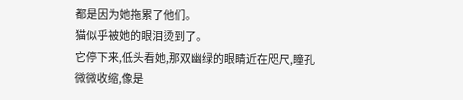都是因为她拖累了他们。
猫似乎被她的眼泪烫到了。
它停下来,低头看她,那双幽绿的眼睛近在咫尺,瞳孔微微收缩,像是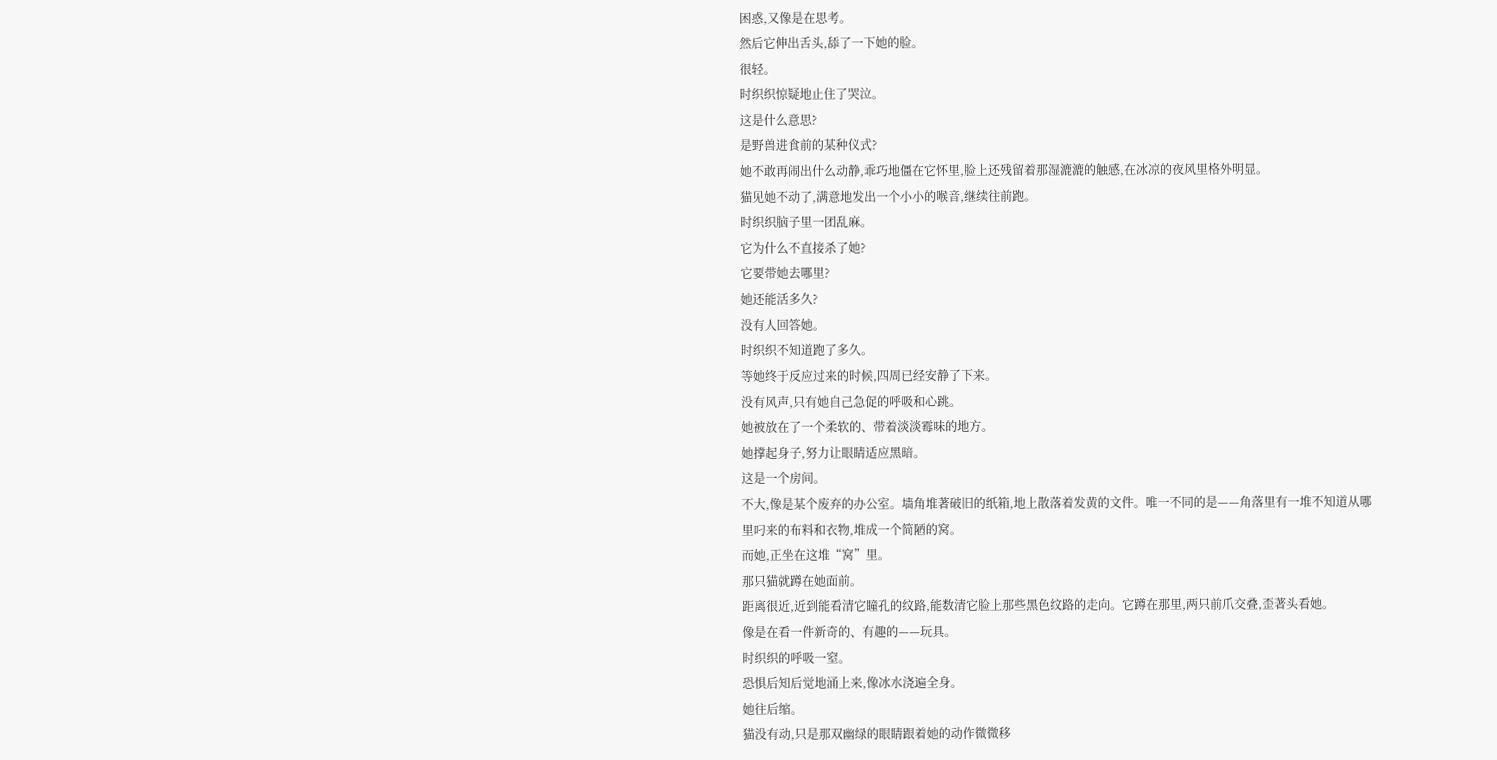困惑,又像是在思考。
然后它伸出舌头,舔了一下她的脸。
很轻。
时织织惊疑地止住了哭泣。
这是什么意思?
是野兽进食前的某种仪式?
她不敢再闹出什么动静,乖巧地僵在它怀里,脸上还残留着那湿漉漉的触感,在冰凉的夜风里格外明显。
猫见她不动了,满意地发出一个小小的喉音,继续往前跑。
时织织脑子里一团乱麻。
它为什么不直接杀了她?
它要带她去哪里?
她还能活多久?
没有人回答她。
时织织不知道跑了多久。
等她终于反应过来的时候,四周已经安静了下来。
没有风声,只有她自己急促的呼吸和心跳。
她被放在了一个柔软的、带着淡淡霉味的地方。
她撑起身子,努力让眼睛适应黑暗。
这是一个房间。
不大,像是某个废弃的办公室。墙角堆著破旧的纸箱,地上散落着发黄的文件。唯一不同的是——角落里有一堆不知道从哪里叼来的布料和衣物,堆成一个简陋的窝。
而她,正坐在这堆“窝”里。
那只猫就蹲在她面前。
距离很近,近到能看清它瞳孔的纹路,能数清它脸上那些黑色纹路的走向。它蹲在那里,两只前爪交叠,歪著头看她。
像是在看一件新奇的、有趣的——玩具。
时织织的呼吸一窒。
恐惧后知后觉地涌上来,像冰水浇遍全身。
她往后缩。
猫没有动,只是那双幽绿的眼睛跟着她的动作微微移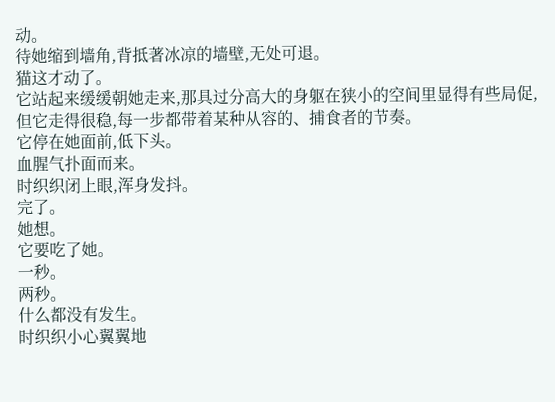动。
待她缩到墙角,背抵著冰凉的墙壁,无处可退。
猫这才动了。
它站起来缓缓朝她走来,那具过分高大的身躯在狭小的空间里显得有些局促,但它走得很稳,每一步都带着某种从容的、捕食者的节奏。
它停在她面前,低下头。
血腥气扑面而来。
时织织闭上眼,浑身发抖。
完了。
她想。
它要吃了她。
一秒。
两秒。
什么都没有发生。
时织织小心翼翼地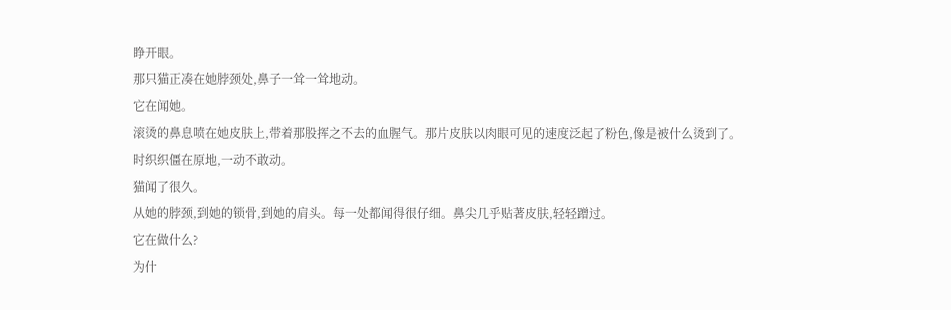睁开眼。
那只猫正凑在她脖颈处,鼻子一耸一耸地动。
它在闻她。
滚烫的鼻息喷在她皮肤上,带着那股挥之不去的血腥气。那片皮肤以肉眼可见的速度泛起了粉色,像是被什么烫到了。
时织织僵在原地,一动不敢动。
猫闻了很久。
从她的脖颈,到她的锁骨,到她的肩头。每一处都闻得很仔细。鼻尖几乎贴著皮肤,轻轻蹭过。
它在做什么?
为什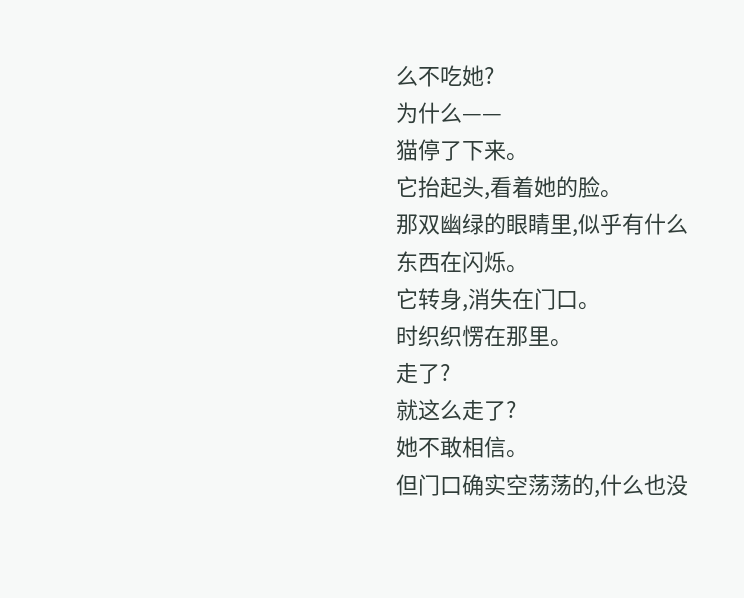么不吃她?
为什么——
猫停了下来。
它抬起头,看着她的脸。
那双幽绿的眼睛里,似乎有什么东西在闪烁。
它转身,消失在门口。
时织织愣在那里。
走了?
就这么走了?
她不敢相信。
但门口确实空荡荡的,什么也没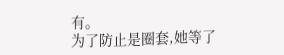有。
为了防止是圈套,她等了